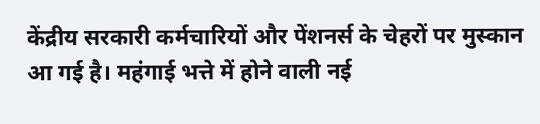केंद्रीय सरकारी कर्मचारियों और पेंशनर्स के चेहरों पर मुस्कान आ गई है। महंगाई भत्ते में होने वाली नई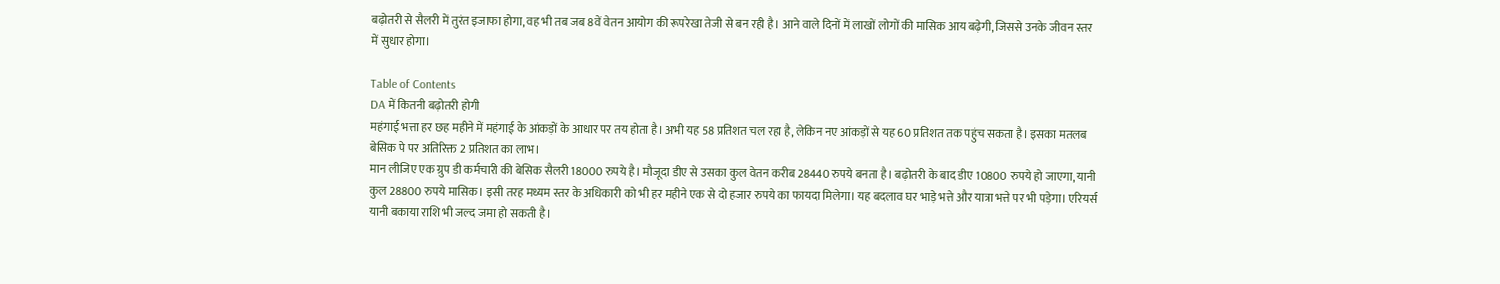बढ़ोतरी से सैलरी में तुरंत इजाफा होगा, वह भी तब जब 8वें वेतन आयोग की रूपरेखा तेजी से बन रही है। आने वाले दिनों में लाखों लोगों की मासिक आय बढ़ेगी, जिससे उनके जीवन स्तर में सुधार होगा।

Table of Contents
DA में कितनी बढ़ोतरी होगी
महंगाई भत्ता हर छह महीने में महंगाई के आंकड़ों के आधार पर तय होता है। अभी यह 58 प्रतिशत चल रहा है, लेकिन नए आंकड़ों से यह 60 प्रतिशत तक पहुंच सकता है। इसका मतलब बेसिक पे पर अतिरिक्त 2 प्रतिशत का लाभ।
मान लीजिए एक ग्रुप डी कर्मचारी की बेसिक सैलरी 18000 रुपये है। मौजूदा डीए से उसका कुल वेतन करीब 28440 रुपये बनता है। बढ़ोतरी के बाद डीए 10800 रुपये हो जाएगा, यानी कुल 28800 रुपये मासिक। इसी तरह मध्यम स्तर के अधिकारी को भी हर महीने एक से दो हजार रुपये का फायदा मिलेगा। यह बदलाव घर भाड़े भत्ते और यात्रा भत्ते पर भी पड़ेगा। एरियर्स यानी बकाया राशि भी जल्द जमा हो सकती है।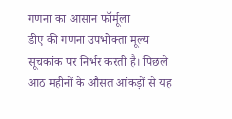गणना का आसान फॉर्मूला
डीए की गणना उपभोक्ता मूल्य सूचकांक पर निर्भर करती है। पिछले आठ महीनों के औसत आंकड़ों से यह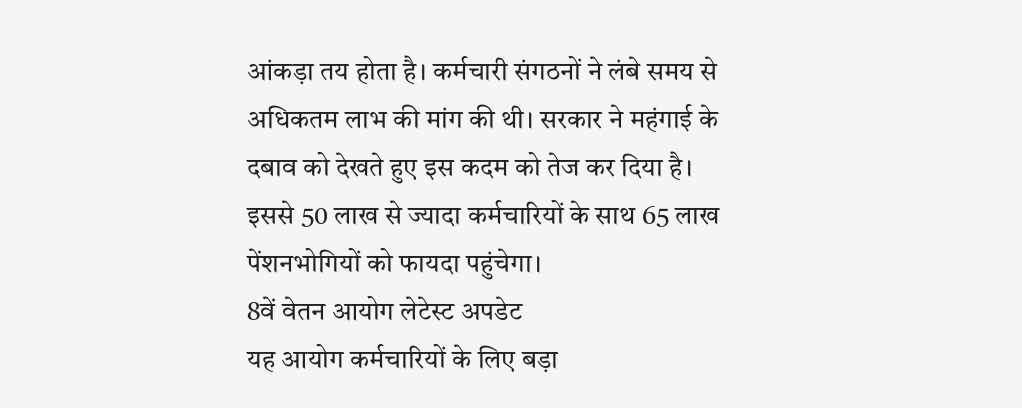आंकड़ा तय होता है। कर्मचारी संगठनों ने लंबे समय से अधिकतम लाभ की मांग की थी। सरकार ने महंगाई के दबाव को देखते हुए इस कदम को तेज कर दिया है। इससे 50 लाख से ज्यादा कर्मचारियों के साथ 65 लाख पेंशनभोगियों को फायदा पहुंचेगा।
8वें वेतन आयोग लेटेस्ट अपडेट
यह आयोग कर्मचारियों के लिए बड़ा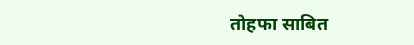तोहफा साबित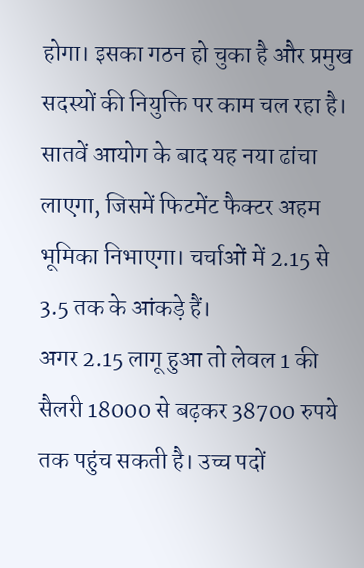होगा। इसका गठन हो चुका है और प्रमुख सदस्यों की नियुक्ति पर काम चल रहा है। सातवें आयोग के बाद यह नया ढांचा लाएगा, जिसमें फिटमेंट फैक्टर अहम भूमिका निभाएगा। चर्चाओं में 2.15 से 3.5 तक के आंकड़े हैं।
अगर 2.15 लागू हुआ तो लेवल 1 की सैलरी 18000 से बढ़कर 38700 रुपये तक पहुंच सकती है। उच्च पदों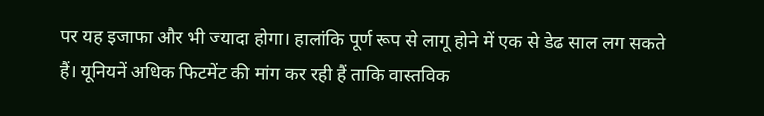पर यह इजाफा और भी ज्यादा होगा। हालांकि पूर्ण रूप से लागू होने में एक से डेढ साल लग सकते हैं। यूनियनें अधिक फिटमेंट की मांग कर रही हैं ताकि वास्तविक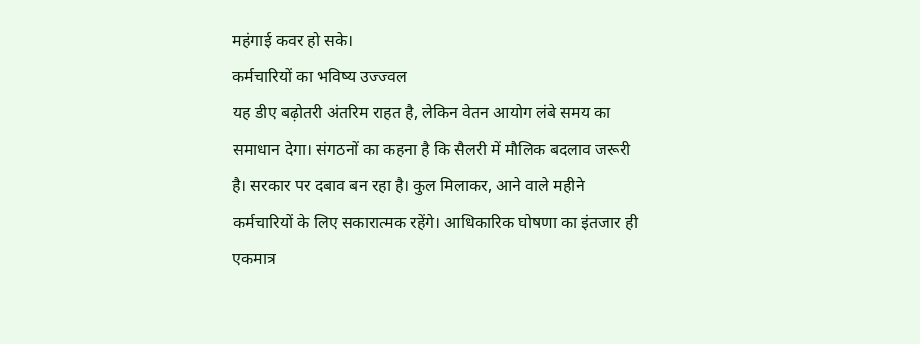महंगाई कवर हो सके।
कर्मचारियों का भविष्य उज्ज्वल
यह डीए बढ़ोतरी अंतरिम राहत है, लेकिन वेतन आयोग लंबे समय का समाधान देगा। संगठनों का कहना है कि सैलरी में मौलिक बदलाव जरूरी है। सरकार पर दबाव बन रहा है। कुल मिलाकर, आने वाले महीने कर्मचारियों के लिए सकारात्मक रहेंगे। आधिकारिक घोषणा का इंतजार ही एकमात्र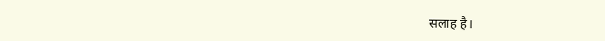सलाह है।